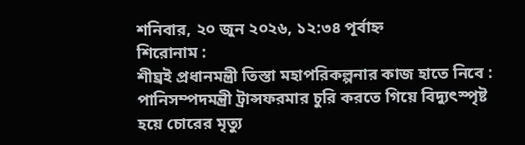শনিবার, ২০ জুন ২০২৬, ১২:৩৪ পূর্বাহ্ন
শিরোনাম :
শীঘ্রই প্রধানমন্ত্রী তিস্তা মহাপরিকল্পনার কাজ হাতে নিবে : পানিসম্পদমন্ত্রী ট্রান্সফরমার চুরি করতে গিয়ে বিদ্যুৎস্পৃষ্ট হয়ে চোরের মৃত্যু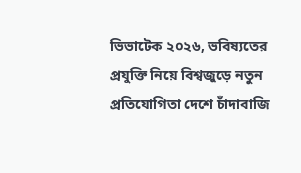ভিভাটেক ২০২৬, ভবিষ্যতের প্রযুক্তি নিয়ে বিশ্বজুড়ে নতুন প্রতিযোগিতা দেশে চাঁদাবাজি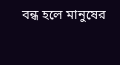বন্ধ হলে মানুষের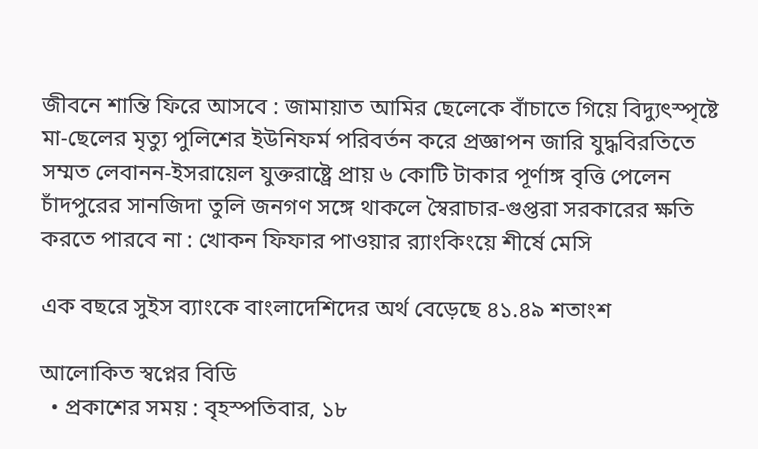জীবনে শান্তি ফিরে আসবে : জামায়াত আমির ছেলেকে বাঁচাতে গিয়ে বিদ্যুৎস্পৃষ্টে মা-ছেলের মৃত্যু পুলিশের ইউনিফর্ম পরিবর্তন করে প্রজ্ঞাপন জারি যুদ্ধবিরতিতে সম্মত লেবানন-ইসরায়েল যুক্তরাষ্ট্রে প্রায় ৬ কোটি টাকার পূর্ণাঙ্গ বৃত্তি পেলেন চাঁদপুরের সানজিদা তুলি জনগণ সঙ্গে থাকলে স্বৈরাচার-গুপ্তরা সরকারের ক্ষতি করতে পারবে না : খোকন ফিফার পাওয়ার র‍্যাংকিংয়ে শীর্ষে মেসি

এক বছরে সুইস ব্যাংকে বাংলাদেশিদের অর্থ বেড়েছে ৪১.৪৯ শতাংশ

আলোকিত স্বপ্নের বিডি
  • প্রকাশের সময় : বৃহস্পতিবার, ১৮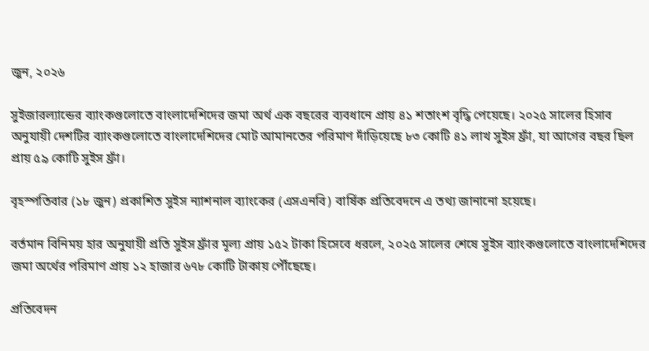জুন, ২০২৬

সুইজারল্যান্ডের ব্যাংকগুলোতে বাংলাদেশিদের জমা অর্থ এক বছরের ব্যবধানে প্রায় ৪১ শতাংশ বৃদ্ধি পেয়েছে। ২০২৫ সালের হিসাব অনুযায়ী দেশটির ব্যাংকগুলোতে বাংলাদেশিদের মোট আমানতের পরিমাণ দাঁড়িয়েছে ৮৩ কোটি ৪১ লাখ সুইস ফ্রাঁ, যা আগের বছর ছিল প্রায় ৫৯ কোটি সুইস ফ্রাঁ।

বৃহস্পতিবার (১৮ জুন) প্রকাশিত সুইস ন্যাশনাল ব্যাংকের (এসএনবি) বার্ষিক প্রতিবেদনে এ তথ্য জানানো হয়েছে।

বর্তমান বিনিময় হার অনুযায়ী প্রতি সুইস ফ্রাঁর মূল্য প্রায় ১৫২ টাকা হিসেবে ধরলে, ২০২৫ সালের শেষে সুইস ব্যাংকগুলোতে বাংলাদেশিদের জমা অর্থের পরিমাণ প্রায় ১২ হাজার ৬৭৮ কোটি টাকায় পৌঁছেছে।

প্রতিবেদন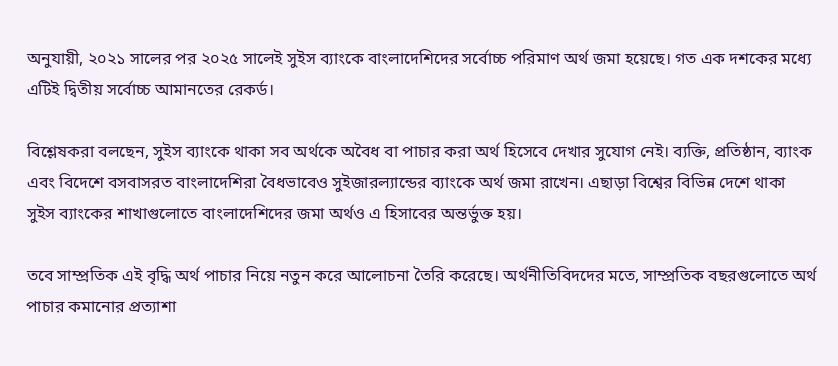অনুযায়ী, ২০২১ সালের পর ২০২৫ সালেই সুইস ব্যাংকে বাংলাদেশিদের সর্বোচ্চ পরিমাণ অর্থ জমা হয়েছে। গত এক দশকের মধ্যে এটিই দ্বিতীয় সর্বোচ্চ আমানতের রেকর্ড।

বিশ্লেষকরা বলছেন, সুইস ব্যাংকে থাকা সব অর্থকে অবৈধ বা পাচার করা অর্থ হিসেবে দেখার সুযোগ নেই। ব্যক্তি, প্রতিষ্ঠান, ব্যাংক এবং বিদেশে বসবাসরত বাংলাদেশিরা বৈধভাবেও সুইজারল্যান্ডের ব্যাংকে অর্থ জমা রাখেন। এছাড়া বিশ্বের বিভিন্ন দেশে থাকা সুইস ব্যাংকের শাখাগুলোতে বাংলাদেশিদের জমা অর্থও এ হিসাবের অন্তর্ভুক্ত হয়।

তবে সাম্প্রতিক এই বৃদ্ধি অর্থ পাচার নিয়ে নতুন করে আলোচনা তৈরি করেছে। অর্থনীতিবিদদের মতে, সাম্প্রতিক বছরগুলোতে অর্থ পাচার কমানোর প্রত্যাশা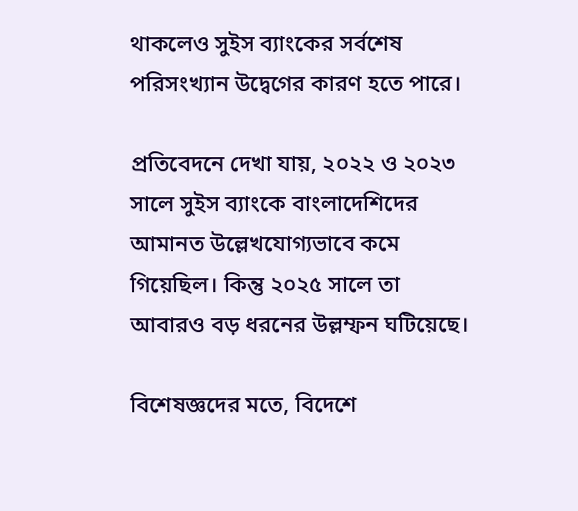থাকলেও সুইস ব্যাংকের সর্বশেষ পরিসংখ্যান উদ্বেগের কারণ হতে পারে।

প্রতিবেদনে দেখা যায়, ২০২২ ও ২০২৩ সালে সুইস ব্যাংকে বাংলাদেশিদের আমানত উল্লেখযোগ্যভাবে কমে গিয়েছিল। কিন্তু ২০২৫ সালে তা আবারও বড় ধরনের উল্লম্ফন ঘটিয়েছে।

বিশেষজ্ঞদের মতে, বিদেশে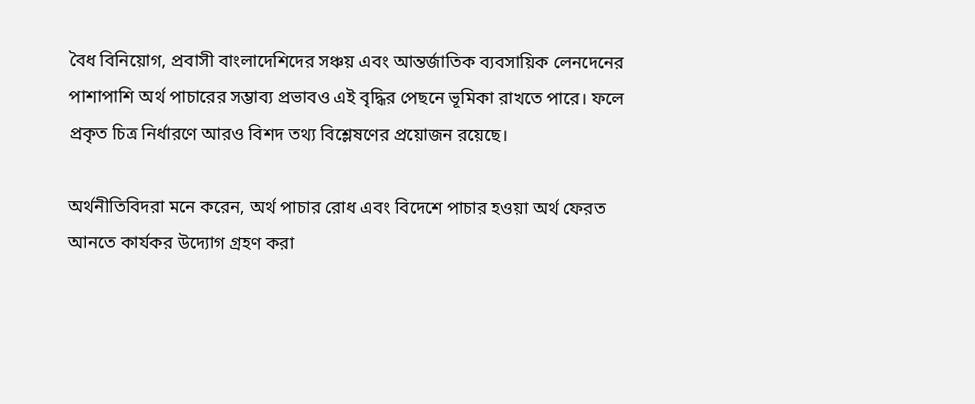বৈধ বিনিয়োগ, প্রবাসী বাংলাদেশিদের সঞ্চয় এবং আন্তর্জাতিক ব্যবসায়িক লেনদেনের পাশাপাশি অর্থ পাচারের সম্ভাব্য প্রভাবও এই বৃদ্ধির পেছনে ভূমিকা রাখতে পারে। ফলে প্রকৃত চিত্র নির্ধারণে আরও বিশদ তথ্য বিশ্লেষণের প্রয়োজন রয়েছে।

অর্থনীতিবিদরা মনে করেন, অর্থ পাচার রোধ এবং বিদেশে পাচার হওয়া অর্থ ফেরত আনতে কার্যকর উদ্যোগ গ্রহণ করা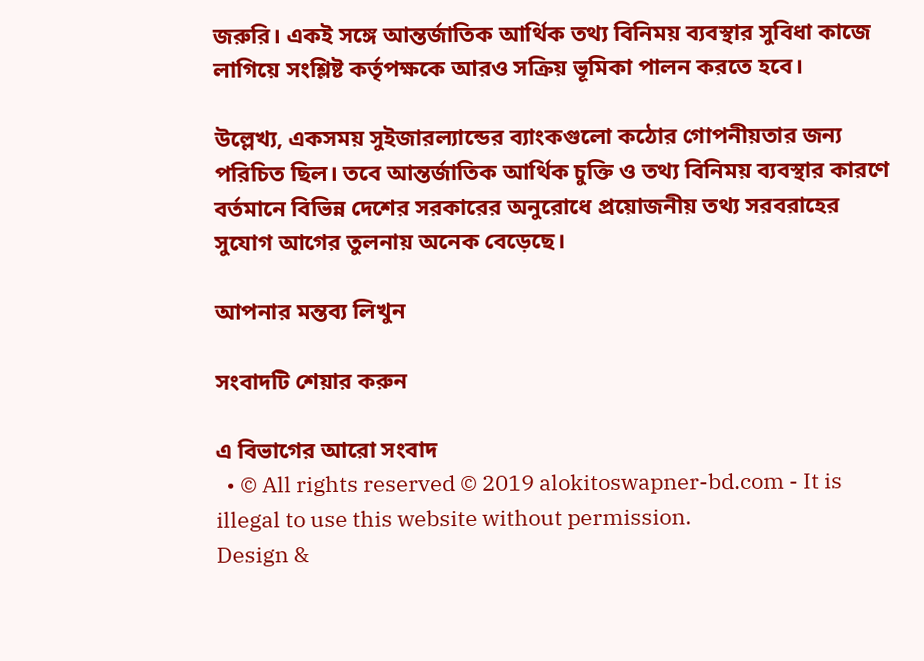জরুরি। একই সঙ্গে আন্তর্জাতিক আর্থিক তথ্য বিনিময় ব্যবস্থার সুবিধা কাজে লাগিয়ে সংশ্লিষ্ট কর্তৃপক্ষকে আরও সক্রিয় ভূমিকা পালন করতে হবে।

উল্লেখ্য, একসময় সুইজারল্যান্ডের ব্যাংকগুলো কঠোর গোপনীয়তার জন্য পরিচিত ছিল। তবে আন্তর্জাতিক আর্থিক চুক্তি ও তথ্য বিনিময় ব্যবস্থার কারণে বর্তমানে বিভিন্ন দেশের সরকারের অনুরোধে প্রয়োজনীয় তথ্য সরবরাহের সুযোগ আগের তুলনায় অনেক বেড়েছে।

আপনার মন্তব্য লিখুন

সংবাদটি শেয়ার করুন

এ বিভাগের আরো সংবাদ
  • © All rights reserved © 2019 alokitoswapner-bd.com - It is illegal to use this website without permission.
Design &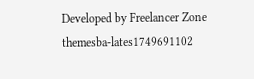Developed by Freelancer Zone
themesba-lates1749691102